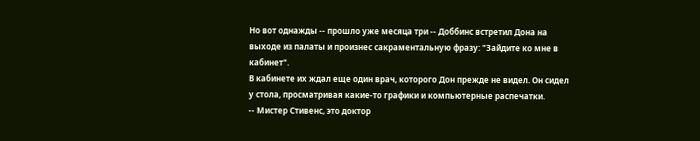Но вот однажды -- прошло уже месяца три -- Доббинс встретил Дона на выходе из палаты и произнес сакраментальную фразу: "Зайдите ко мне в кабинет".
В кабинете их ждал еще один врач, которого Дон прежде не видел. Он сидел у стола, просматривая какие-то графики и компьютерные распечатки.
-- Мистер Стивенс, это доктор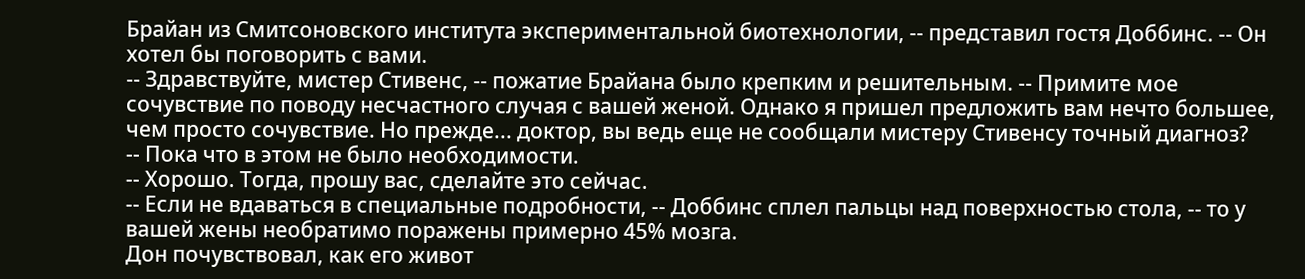Брайан из Смитсоновского института экспериментальной биотехнологии, -- представил гостя Доббинс. -- Он хотел бы поговорить с вами.
-- Здравствуйте, мистер Стивенс, -- пожатие Брайана было крепким и решительным. -- Примите мое сочувствие по поводу несчастного случая с вашей женой. Однако я пришел предложить вам нечто большее, чем просто сочувствие. Но прежде... доктор, вы ведь еще не сообщали мистеру Стивенсу точный диагноз?
-- Пока что в этом не было необходимости.
-- Хорошо. Тогда, прошу вас, сделайте это сейчас.
-- Если не вдаваться в специальные подробности, -- Доббинс сплел пальцы над поверхностью стола, -- то у вашей жены необратимо поражены примерно 45% мозга.
Дон почувствовал, как его живот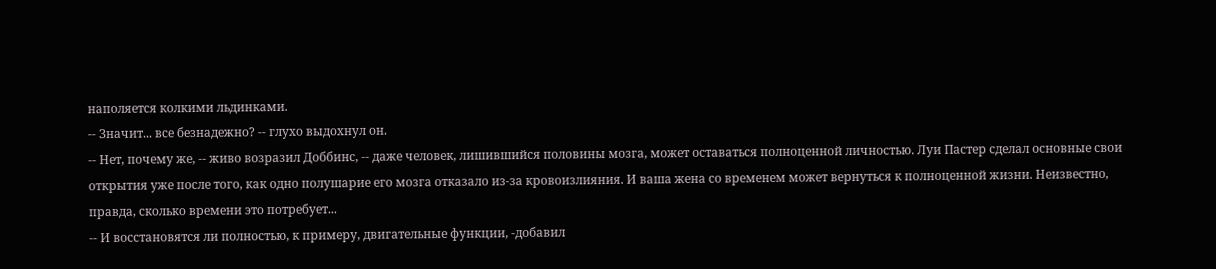наполяется колкими льдинками.
-- Значит... все безнадежно? -- глухо выдохнул он.
-- Нет, почему же, -- живо возразил Доббинс, -- даже человек, лишившийся половины мозга, может оставаться полноценной личностью. Луи Пастер сделал основные свои открытия уже после того, как одно полушарие его мозга отказало из-за кровоизлияния. И ваша жена со временем может вернуться к полноценной жизни. Неизвестно, правда, сколько времени это потребует...
-- И восстановятся ли полностью, к примеру, двигательные функции, -добавил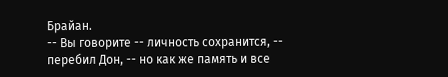Брайан.
-- Вы говорите -- личность сохранится, -- перебил Дон, -- но как же память и все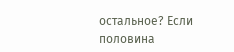остальное? Если половина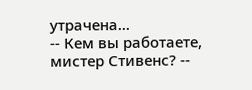утрачена...
-- Кем вы работаете, мистер Стивенс? --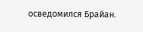осведомился Брайан.